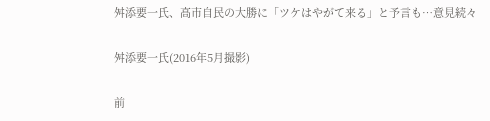舛添要一氏、高市自民の大勝に「ツケはやがて来る」と予言も…意見続々

舛添要一氏(2016年5月撮影)

前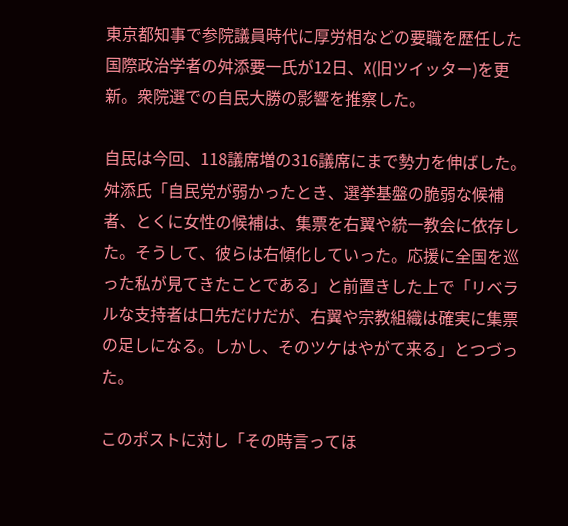東京都知事で参院議員時代に厚労相などの要職を歴任した国際政治学者の舛添要一氏が12日、X(旧ツイッター)を更新。衆院選での自民大勝の影響を推察した。

自民は今回、118議席増の316議席にまで勢力を伸ばした。舛添氏「自民党が弱かったとき、選挙基盤の脆弱な候補者、とくに女性の候補は、集票を右翼や統一教会に依存した。そうして、彼らは右傾化していった。応援に全国を巡った私が見てきたことである」と前置きした上で「リベラルな支持者は口先だけだが、右翼や宗教組織は確実に集票の足しになる。しかし、そのツケはやがて来る」とつづった。

このポストに対し「その時言ってほ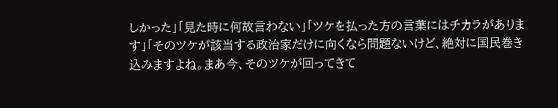しかった」「見た時に何故言わない」「ツケを払った方の言葉にはチカラがあります」「そのツケが該当する政治家だけに向くなら問題ないけど、絶対に国民巻き込みますよね。まあ今、そのツケが回ってきて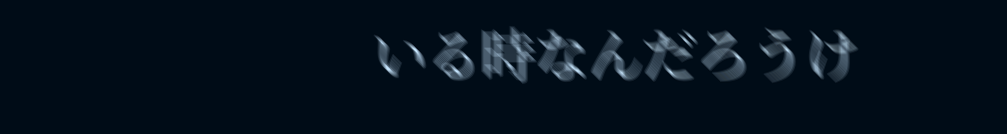いる時なんだろうけ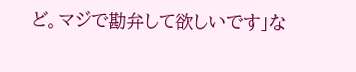ど。マジで勘弁して欲しいです」な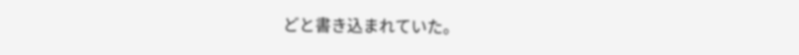どと書き込まれていた。